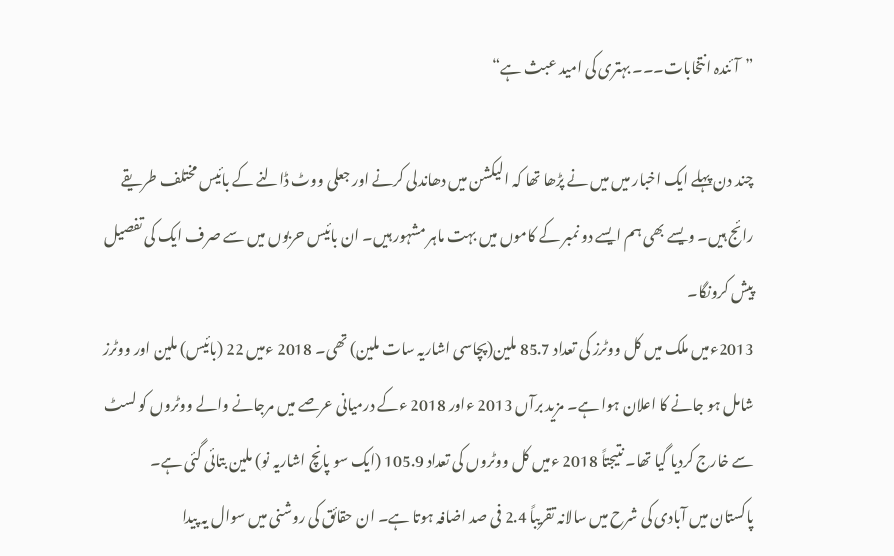”آئندہ انتخابات۔۔۔ بہتری کی امید عبث ہے“

چند دن پہلے ایک اخبار میں میں نے پڑھا تھا کہ الیکشن میں دھاندلی کرنے اور جعلی ووٹ ڈالنے کے بائیس مختلف طریقے رائج ہیں۔ ویسے بھی ہم ایسے دو نمبر کے کاموں میں بہت ماہر مشہور ہیں۔ ان بائیس حربوں میں سے صرف ایک کی تفصیل پیش کرونگا۔
2013ءمیں ملک میں کل ووٹرز کی تعداد 85.7 ملین(پچاسی اشاریہ سات ملین) تھی۔ 2018 ءمیں 22 (بائیس) ملین اور ووٹرز شامل ہو جانے کا اعلان ہوا ہے۔ مزید برآں 2013 ءاور 2018 ءکے درمیانی عرصے میں مرجانے والے ووٹروں کو لسٹ سے خارج کردیا گیا تھا۔ نتیجتاً 2018 ءمیں کل ووٹروں کی تعداد 105.9 (ایک سو پانچ اشاریہ نو) ملین بتائی گئی ہے۔
پاکستان میں آبادی کی شرح میں سالانہ تقریباً 2.4 فی صد اضافہ ہوتا ہے۔ ان حقائق کی روشنی میں سوال یہ پیدا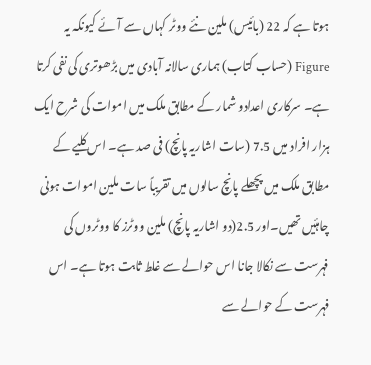ہوتا ہے کہ 22 (بائیس) ملین نئے ووٹر کہاں سے آئے کیونکہ یہ Figure (حساب کتاب) ہماری سالانہ آبادی میں بڑھوتری کی نفی کرتا ہے۔ سرکاری اعدادو شمار کے مطابق ملک میں اموات کی شرح ایک ہزار افراد میں 7.5 (سات اشاریہ پانچ) فی صد ہے۔ اس کلیے کے مطابق ملک میں پچھلے پانچ سالوں میں تقریباً سات ملین اموات ہونی چاہئیں تھیں۔اور 2.5(دو اشاریہ پانچ) ملین ووٹرز کا ووٹروں کی فہرست سے نکالا جانا اس حوالے سے غلط ثابت ہوتا ہے۔ اس فہرست کے حوالے سے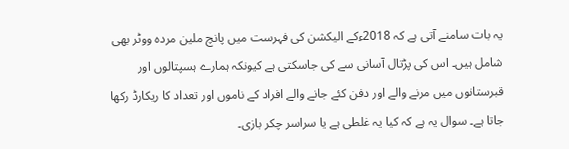یہ بات سامنے آتی ہے کہ 2018ءکے الیکشن کی فہرست میں پانچ ملین مردہ ووٹر بھی شامل ہیں۔ اس کی پڑتال آسانی سے کی جاسکتی ہے کیونکہ ہمارے ہسپتالوں اور قبرستانوں میں مرنے والے اور دفن کئے جانے والے افراد کے ناموں اور تعداد کا ریکارڈ رکھا جاتا ہے۔ سوال یہ ہے کہ کیا یہ غلطی ہے یا سراسر چکر بازی۔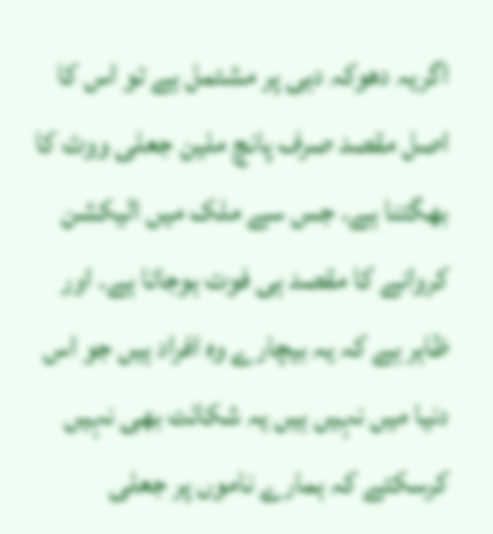اگریہ دھوکہ دہی پر مشتمل ہے تو اس کا اصل مقصد صرف پانچ ملین جعلی ووٹ کا بھگتنا ہے۔ جس سے ملک میں الیکشن کروانے کا مقصد ہی فوت ہوجاتا ہے۔ اور ظاہر ہے کہ یہ بیچارے وہ افراد ہیں جو اس دنیا میں نہیں ہیں یہ شکائت بھی نہیں کرسکتے کہ ہمارے ناموں پر جعلی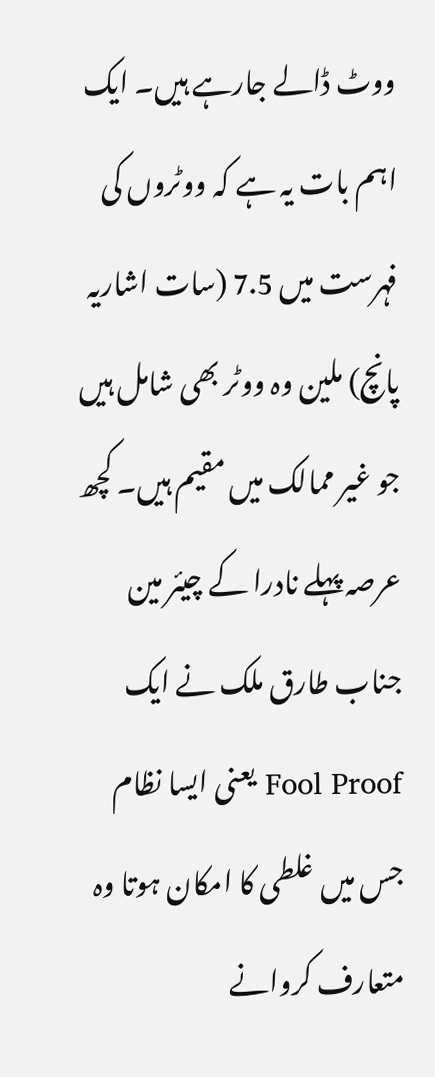ووٹ ڈالے جارہے ہیں۔ ایک اہم بات یہ ہے کہ ووٹروں کی فہرست میں 7.5 (سات اشاریہ پانچ) ملین وہ ووٹر بھی شامل ہیں جو غیر ممالک میں مقیم ہیں۔ کچھ عرصہ پہلے نادرا کے چیئر مین جناب طارق ملک نے ایک Fool Proof یعنی ایسا نظام جس میں غلطی کا امکان ہوتا وہ متعارف کروانے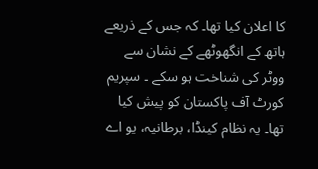کا اعلان کیا تھا۔ کہ جس کے ذریعے ہاتھ کے انگھوٹھے کے نشان سے ووٹر کی شناخت ہو سکے ۔ سپریم کورٹ آف پاکستان کو پیش کیا تھا۔ یہ نظام کینڈا، برطانیہ، یو اے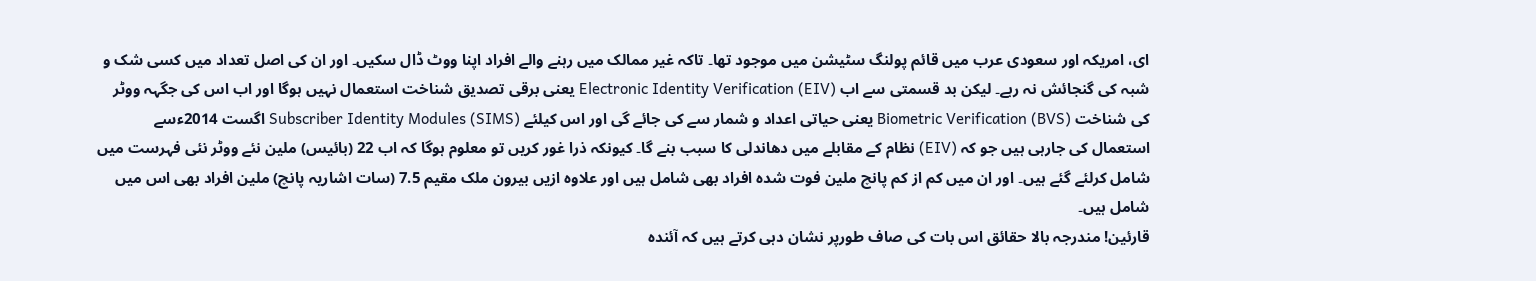ای، امریکہ اور سعودی عرب میں قائم پولنگ سٹیشن میں موجود تھا۔ تاکہ غیر ممالک میں رہنے والے افراد اپنا ووٹ ڈال سکیں۔ اور ان کی اصل تعداد میں کسی شک و شبہ کی گنجائش نہ رہے۔ لیکن بد قسمتی سے اب Electronic Identity Verification (EIV) یعنی برقی تصدیق شناخت استعمال نہیں ہوگا اور اب اس کی جگہہ ووٹر کی شناخت Biometric Verification (BVS) یعنی حیاتی اعداد و شمار سے کی جائے گی اور اس کیلئے Subscriber Identity Modules (SIMS) اگست 2014ءسے استعمال کی جارہی ہیں جو کہ (EIV) نظام کے مقابلے میں دھاندلی کا سبب بنے گا۔ کیونکہ ذرا غور کریں تو معلوم ہوگا کہ اب 22 (بائیس) ملین نئے ووٹر نئی فہرست میں شامل کرلئے گئے ہیں۔ اور ان میں کم از کم پانچ ملین فوت شدہ افراد بھی شامل ہیں اور علاوہ ازیں بیرون ملک مقیم 7.5 (سات اشاریہ پانچ) ملین افراد بھی اس میں شامل ہیں۔
قارئین! مندرجہ بالا حقائق اس بات کی صاف طورپر نشان دہی کرتے ہیں کہ آئندہ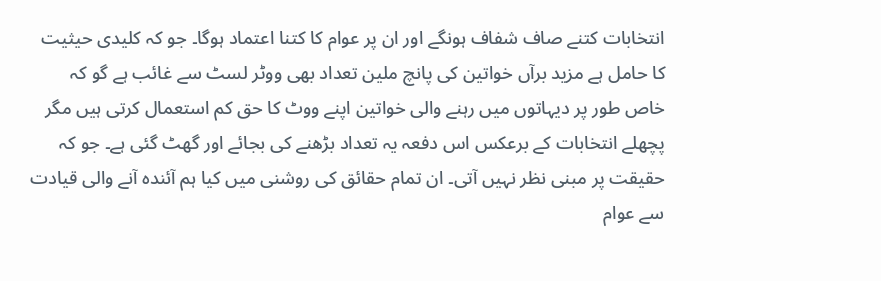انتخابات کتنے صاف شفاف ہونگے اور ان پر عوام کا کتنا اعتماد ہوگا۔ جو کہ کلیدی حیثیت کا حامل ہے مزید برآں خواتین کی پانچ ملین تعداد بھی ووٹر لسٹ سے غائب ہے گو کہ خاص طور پر دیہاتوں میں رہنے والی خواتین اپنے ووٹ کا حق کم استعمال کرتی ہیں مگر پچھلے انتخابات کے برعکس اس دفعہ یہ تعداد بڑھنے کی بجائے اور گھٹ گئی ہے۔ جو کہ حقیقت پر مبنی نظر نہیں آتی۔ ان تمام حقائق کی روشنی میں کیا ہم آئندہ آنے والی قیادت سے عوام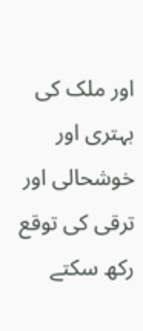اور ملک کی بہتری اور خوشحالی اور ترقی کی توقع رکھ سکتے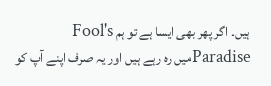ہیں۔ اگر پھر بھی ایسا ہے تو ہم Fool's Paradiseمیں رہ رہے ہیں اور یہ صرف اپنے آپ کو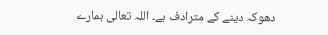دھوکہ دینے کے مترادف ہے۔ اللہ تعالی ہمارے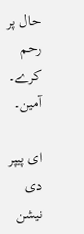حال پر رحم کرے۔ آمین۔

ای پیپر دی نیشن